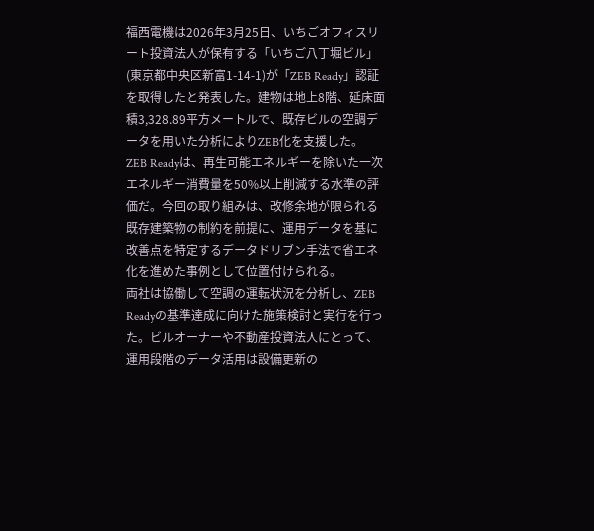福西電機は2026年3月25日、いちごオフィスリート投資法人が保有する「いちご八丁堀ビル」(東京都中央区新富1-14-1)が「ZEB Ready」認証を取得したと発表した。建物は地上8階、延床面積3,328.89平方メートルで、既存ビルの空調データを用いた分析によりZEB化を支援した。
ZEB Readyは、再生可能エネルギーを除いた一次エネルギー消費量を50%以上削減する水準の評価だ。今回の取り組みは、改修余地が限られる既存建築物の制約を前提に、運用データを基に改善点を特定するデータドリブン手法で省エネ化を進めた事例として位置付けられる。
両社は協働して空調の運転状況を分析し、ZEB Readyの基準達成に向けた施策検討と実行を行った。ビルオーナーや不動産投資法人にとって、運用段階のデータ活用は設備更新の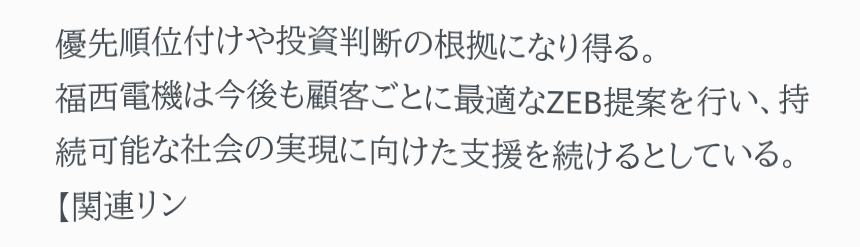優先順位付けや投資判断の根拠になり得る。
福西電機は今後も顧客ごとに最適なZEB提案を行い、持続可能な社会の実現に向けた支援を続けるとしている。
【関連リン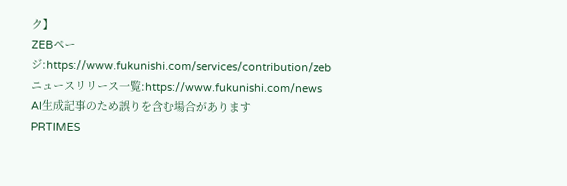ク】
ZEBページ:https://www.fukunishi.com/services/contribution/zeb
ニュースリリース一覧:https://www.fukunishi.com/news
AI生成記事のため誤りを含む場合があります
PRTIMES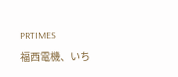PRTIMES
福西電機、いち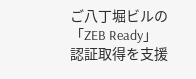ご八丁堀ビルの「ZEB Ready」認証取得を支援